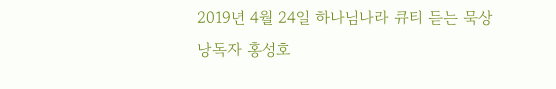2019년 4월 24일 하나님나라 큐티 듣는 묵상
낭독자 홍성호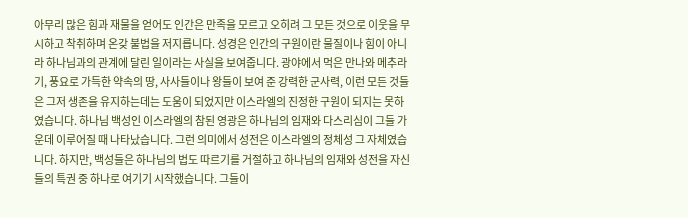아무리 많은 힘과 재물을 얻어도 인간은 만족을 모르고 오히려 그 모든 것으로 이웃을 무시하고 착취하며 온갖 불법을 저지릅니다. 성경은 인간의 구원이란 물질이나 힘이 아니라 하나님과의 관계에 달린 일이라는 사실을 보여줍니다. 광야에서 먹은 만나와 메추라기, 풍요로 가득한 약속의 땅, 사사들이나 왕들이 보여 준 강력한 군사력, 이런 모든 것들은 그저 생존을 유지하는데는 도움이 되었지만 이스라엘의 진정한 구원이 되지는 못하였습니다. 하나님 백성인 이스라엘의 참된 영광은 하나님의 임재와 다스리심이 그들 가운데 이루어질 때 나타났습니다. 그런 의미에서 성전은 이스라엘의 정체성 그 자체였습니다. 하지만, 백성들은 하나님의 법도 따르기를 거절하고 하나님의 임재와 성전을 자신들의 특권 중 하나로 여기기 시작했습니다. 그들이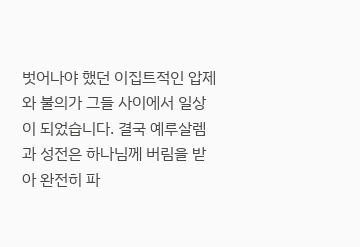벗어나야 했던 이집트적인 압제와 불의가 그들 사이에서 일상이 되었습니다. 결국 예루살렘과 성전은 하나님께 버림을 받아 완전히 파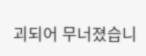괴되어 무너졌습니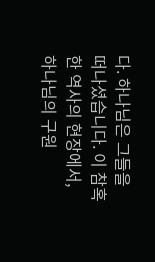다. 하나님은 그들을 떠나셨습니다. 이 참혹한 역사의 현장에서, 하나님의 구원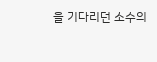을 기다리던 소수의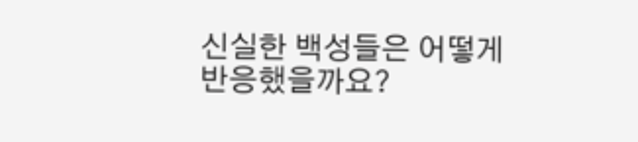신실한 백성들은 어떻게 반응했을까요?